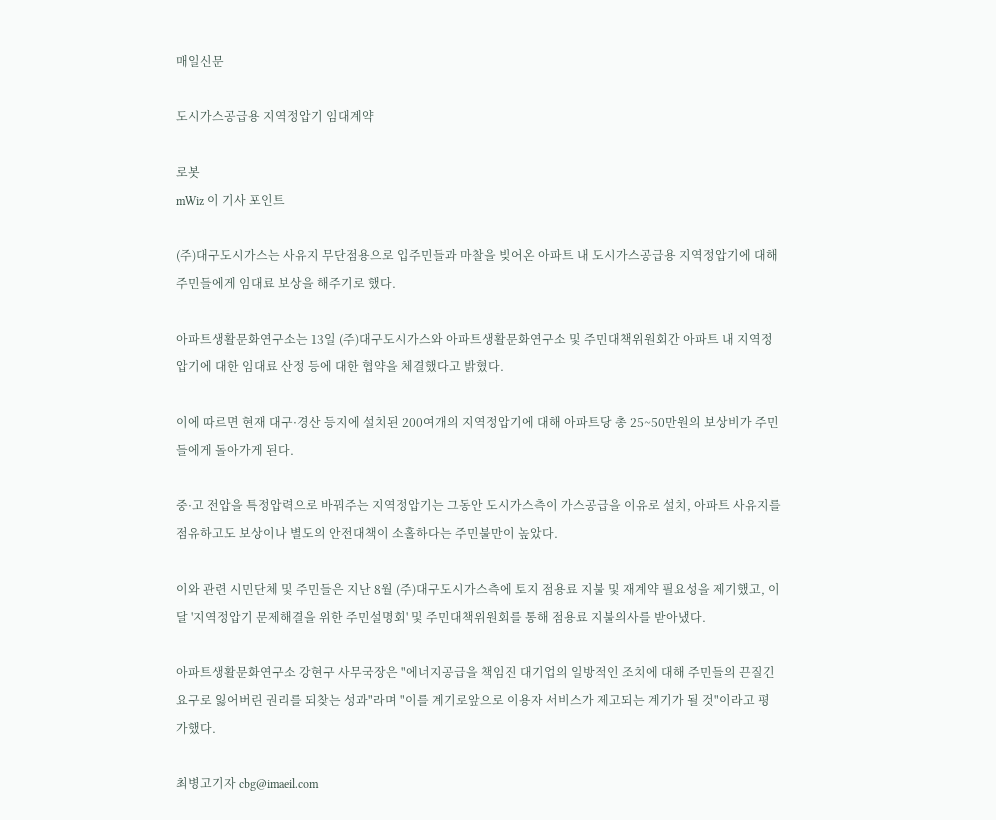매일신문

도시가스공급용 지역정압기 임대계약

로봇
mWiz 이 기사 포인트

(주)대구도시가스는 사유지 무단점용으로 입주민들과 마찰을 빚어온 아파트 내 도시가스공급용 지역정압기에 대해 주민들에게 임대료 보상을 해주기로 했다.

아파트생활문화연구소는 13일 (주)대구도시가스와 아파트생활문화연구소 및 주민대책위원회간 아파트 내 지역정압기에 대한 임대료 산정 등에 대한 협약을 체결했다고 밝혔다.

이에 따르면 현재 대구·경산 등지에 설치된 200여개의 지역정압기에 대해 아파트당 총 25~50만원의 보상비가 주민들에게 돌아가게 된다.

중·고 전압을 특정압력으로 바꿔주는 지역정압기는 그동안 도시가스측이 가스공급을 이유로 설치, 아파트 사유지를 점유하고도 보상이나 별도의 안전대책이 소홀하다는 주민불만이 높았다.

이와 관련 시민단체 및 주민들은 지난 8월 (주)대구도시가스측에 토지 점용료 지불 및 재계약 필요성을 제기했고, 이달 '지역정압기 문제해결을 위한 주민설명회' 및 주민대책위원회를 통해 점용료 지불의사를 받아냈다.

아파트생활문화연구소 강현구 사무국장은 "에너지공급을 책임진 대기업의 일방적인 조치에 대해 주민들의 끈질긴 요구로 잃어버린 권리를 되찾는 성과"라며 "이를 계기로앞으로 이용자 서비스가 제고되는 계기가 될 것"이라고 평가했다.

최병고기자 cbg@imaeil.com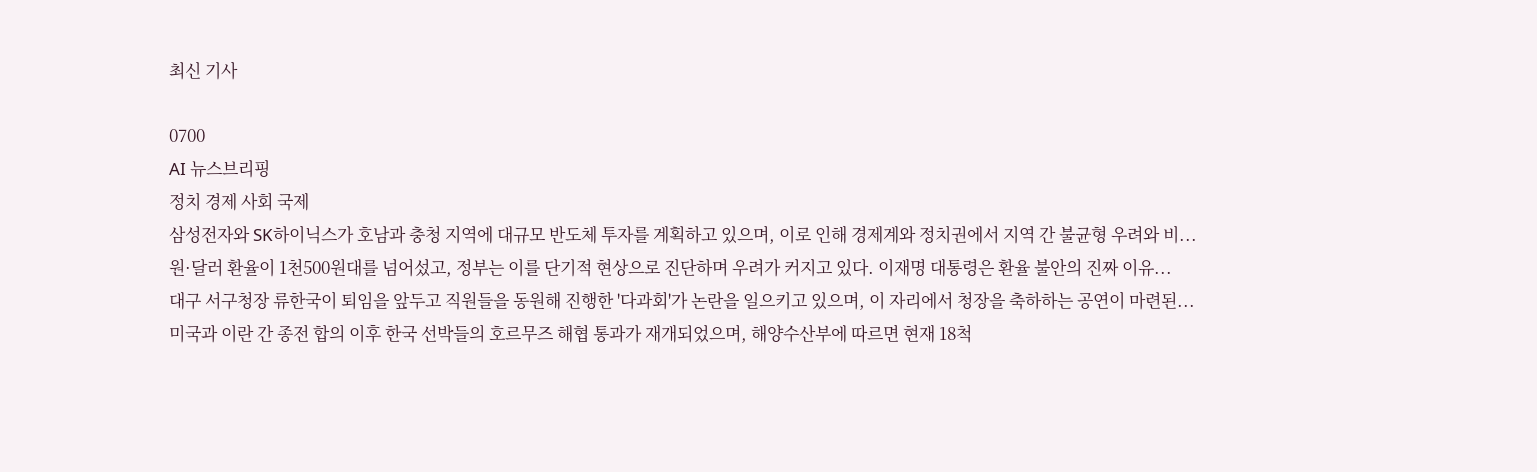최신 기사

0700
AI 뉴스브리핑
정치 경제 사회 국제
삼성전자와 SK하이닉스가 호남과 충청 지역에 대규모 반도체 투자를 계획하고 있으며, 이로 인해 경제계와 정치권에서 지역 간 불균형 우려와 비...
원·달러 환율이 1천500원대를 넘어섰고, 정부는 이를 단기적 현상으로 진단하며 우려가 커지고 있다. 이재명 대통령은 환율 불안의 진짜 이유...
대구 서구청장 류한국이 퇴임을 앞두고 직원들을 동원해 진행한 '다과회'가 논란을 일으키고 있으며, 이 자리에서 청장을 축하하는 공연이 마련된...
미국과 이란 간 종전 합의 이후 한국 선박들의 호르무즈 해협 통과가 재개되었으며, 해양수산부에 따르면 현재 18척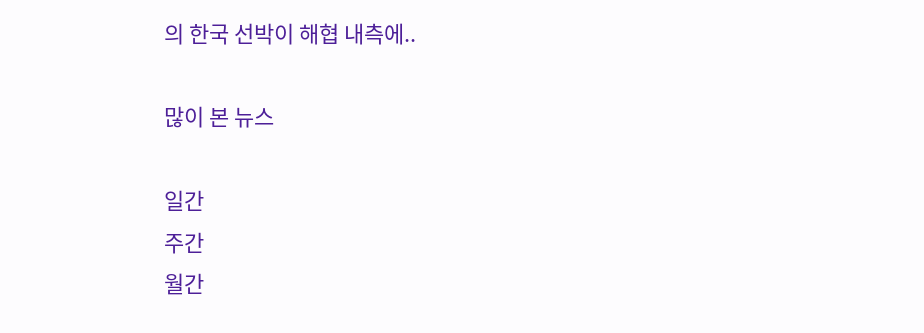의 한국 선박이 해협 내측에..

많이 본 뉴스

일간
주간
월간